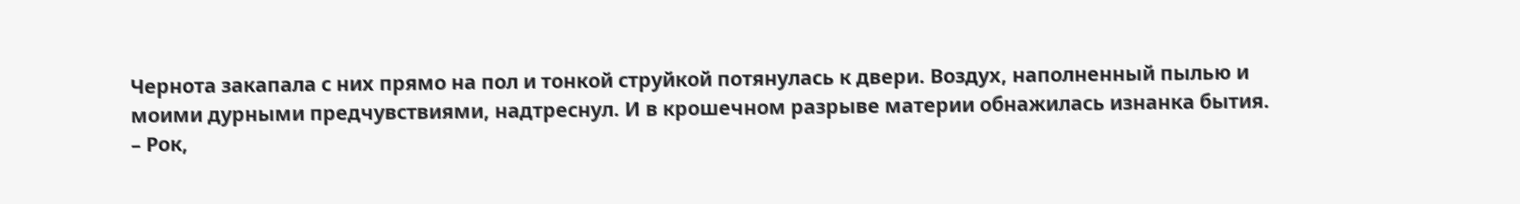Чернота закапала с них прямо на пол и тонкой струйкой потянулась к двери. Воздух, наполненный пылью и моими дурными предчувствиями, надтреснул. И в крошечном разрыве материи обнажилась изнанка бытия.
– Рок,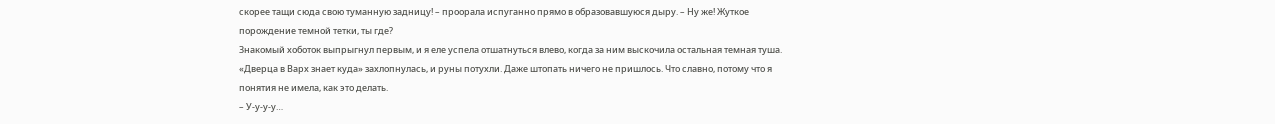скорее тащи сюда свою туманную задницу! – проорала испуганно прямо в образовавшуюся дыру. – Ну же! Жуткое порождение темной тетки, ты где?
Знакомый хоботок выпрыгнул первым, и я еле успела отшатнуться влево, когда за ним выскочила остальная темная туша. «Дверца в Варх знает куда» захлопнулась, и руны потухли. Даже штопать ничего не пришлось. Что славно, потому что я понятия не имела, как это делать.
– У-у-у-у…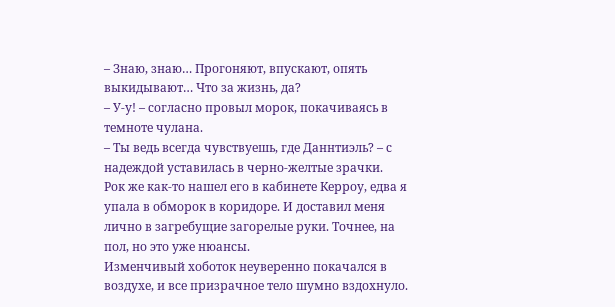– Знаю, знаю… Прогоняют, впускают, опять выкидывают… Что за жизнь, да?
– У-у! – согласно провыл морок, покачиваясь в темноте чулана.
– Ты ведь всегда чувствуешь, где Даннтиэль? – с надеждой уставилась в черно-желтые зрачки.
Рок же как-то нашел его в кабинете Керроу, едва я упала в обморок в коридоре. И доставил меня лично в загребущие загорелые руки. Точнее, на пол, но это уже нюансы.
Изменчивый хоботок неуверенно покачался в воздухе, и все призрачное тело шумно вздохнуло.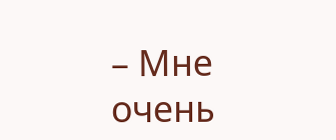– Мне очень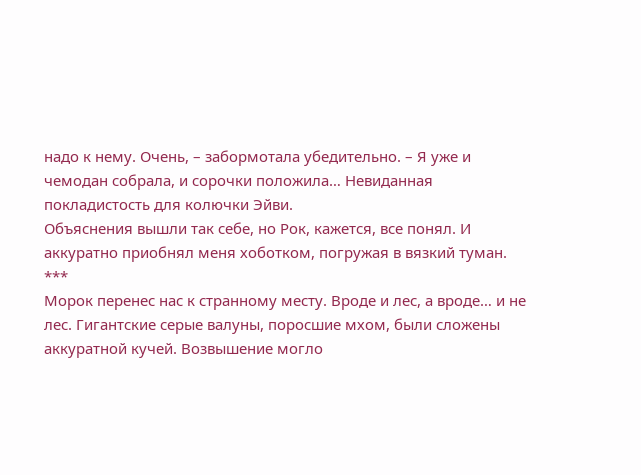надо к нему. Очень, – забормотала убедительно. – Я уже и чемодан собрала, и сорочки положила… Невиданная покладистость для колючки Эйви.
Объяснения вышли так себе, но Рок, кажется, все понял. И аккуратно приобнял меня хоботком, погружая в вязкий туман.
***
Морок перенес нас к странному месту. Вроде и лес, а вроде… и не лес. Гигантские серые валуны, поросшие мхом, были сложены аккуратной кучей. Возвышение могло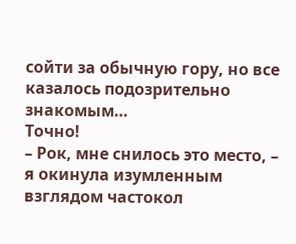сойти за обычную гору, но все казалось подозрительно знакомым…
Точно!
– Рок, мне снилось это место, – я окинула изумленным взглядом частокол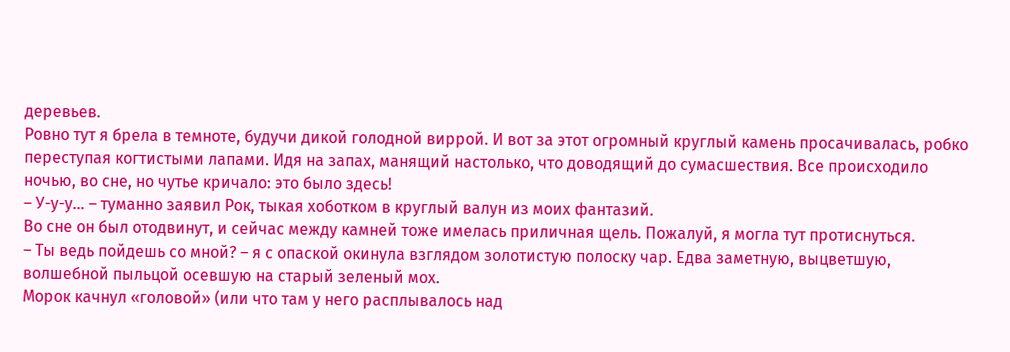деревьев.
Ровно тут я брела в темноте, будучи дикой голодной виррой. И вот за этот огромный круглый камень просачивалась, робко переступая когтистыми лапами. Идя на запах, манящий настолько, что доводящий до сумасшествия. Все происходило ночью, во сне, но чутье кричало: это было здесь!
– У-у-у… – туманно заявил Рок, тыкая хоботком в круглый валун из моих фантазий.
Во сне он был отодвинут, и сейчас между камней тоже имелась приличная щель. Пожалуй, я могла тут протиснуться.
– Ты ведь пойдешь со мной? – я с опаской окинула взглядом золотистую полоску чар. Едва заметную, выцветшую, волшебной пыльцой осевшую на старый зеленый мох.
Морок качнул «головой» (или что там у него расплывалось над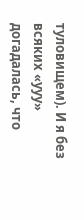туловищем). И я без всяких «ууу» догадалась, что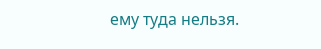ему туда нельзя.